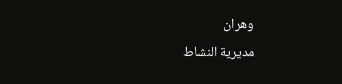وهران
مديرية النشاط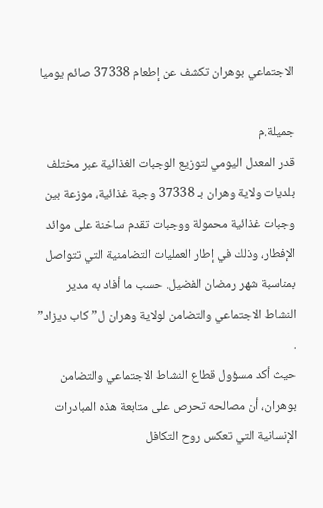الاجتماعي بوهران تكشف عن إطعام 37338 صائم يوميا

جميلة.م
قدر المعدل اليومي لتوزيع الوجبات الغذائية عبر مختلف بلديات ولاية وهران بـ 37338 وجبة غذائية، موزعة بين وجبات غذائية محمولة ووجبات تقدم ساخنة على موائد الإفطار، وذلك في إطار العمليات التضامنية التي تتواصل بمناسبة شهر رمضان الفضيل. حسب ما أفاد به مدير النشاط الاجتماعي والتضامن لولاية وهران ل”كاب ديزاد” .
حيث أكد مسؤول قطاع النشاط الاجتماعي والتضامن بوهران، أن مصالحه تحرص على متابعة هذه المبادرات الإنسانية التي تعكس روح التكافل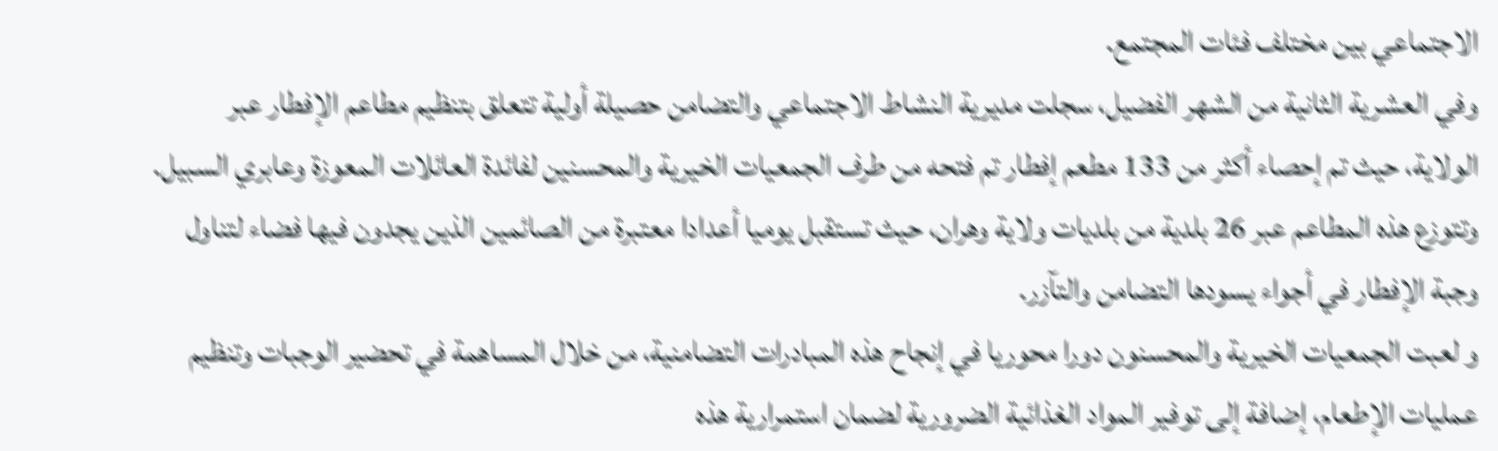الاجتماعي بين مختلف فئات المجتمع.
وفي العشرية الثانية من الشهر الفضيل، سجلت مديرية النشاط الاجتماعي والتضامن حصيلة أولية تتعلق بتنظيم مطاعم الإفطار عبر الولاية، حيث تم إحصاء أكثر من 133 مطعم إفطار تم فتحه من طرف الجمعيات الخيرية والمحسنين لفائدة العائلات المعوزة وعابري السبيل. وتتوزع هذه المطاعم عبر 26 بلدية من بلديات ولاية وهران، حيث تستقبل يوميا أعدادا معتبرة من الصائمين الذين يجدون فيها فضاء لتناول وجبة الإفطار في أجواء يسودها التضامن والتآزر.
و لعبت الجمعيات الخيرية والمحسنون دورا محوريا في إنجاح هذه المبادرات التضامنية، من خلال المساهمة في تحضير الوجبات وتنظيم عمليات الإطعام، إضافة إلى توفير المواد الغذائية الضرورية لضمان استمرارية هذه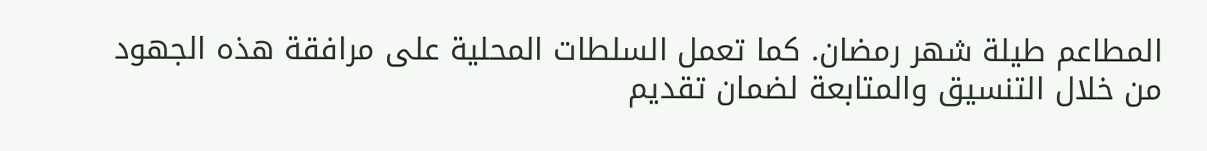المطاعم طيلة شهر رمضان. كما تعمل السلطات المحلية على مرافقة هذه الجهود من خلال التنسيق والمتابعة لضمان تقديم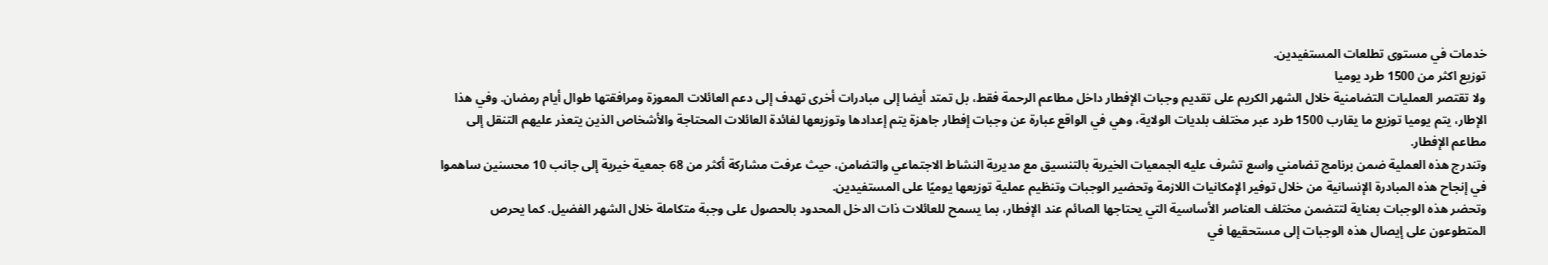خدمات في مستوى تطلعات المستفيدين.
توزيع اكثر من 1500 طرد يوميا
ولا تقتصر العمليات التضامنية خلال الشهر الكريم على تقديم وجبات الإفطار داخل مطاعم الرحمة فقط، بل تمتد أيضا إلى مبادرات أخرى تهدف إلى دعم العائلات المعوزة ومرافقتها طوال أيام رمضان. وفي هذا الإطار، يتم يوميا توزيع ما يقارب 1500 طرد عبر مختلف بلديات الولاية، وهي في الواقع عبارة عن وجبات إفطار جاهزة يتم إعدادها وتوزيعها لفائدة العائلات المحتاجة والأشخاص الذين يتعذر عليهم التنقل إلى مطاعم الإفطار.
وتندرج هذه العملية ضمن برنامج تضامني واسع تشرف عليه الجمعيات الخيرية بالتنسيق مع مديرية النشاط الاجتماعي والتضامن، حيث عرفت مشاركة أكثر من 68 جمعية خيرية إلى جانب 10 محسنين ساهموا في إنجاح هذه المبادرة الإنسانية من خلال توفير الإمكانيات اللازمة وتحضير الوجبات وتنظيم عملية توزيعها يوميًا على المستفيدين.
وتحضر هذه الوجبات بعناية لتتضمن مختلف العناصر الأساسية التي يحتاجها الصائم عند الإفطار، بما يسمح للعائلات ذات الدخل المحدود بالحصول على وجبة متكاملة خلال الشهر الفضيل. كما يحرص المتطوعون على إيصال هذه الوجبات إلى مستحقيها في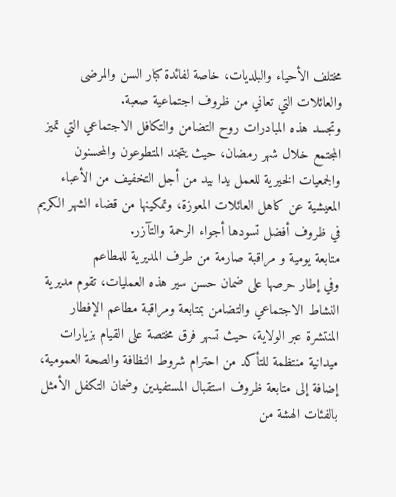مختلف الأحياء والبلديات، خاصة لفائدة كبار السن والمرضى والعائلات التي تعاني من ظروف اجتماعية صعبة.
وتجسد هذه المبادرات روح التضامن والتكافل الاجتماعي التي تميز المجتمع خلال شهر رمضان، حيث يتجند المتطوعون والمحسنون والجمعيات الخيرية للعمل يدا بيد من أجل التخفيف من الأعباء المعيشية عن كاهل العائلات المعوزة، وتمكينها من قضاء الشهر الكريم في ظروف أفضل تسودها أجواء الرحمة والتآزر.
متابعة يومية و مراقبة صارمة من طرف المديرية للمطاعم
وفي إطار حرصها على ضمان حسن سير هذه العمليات، تقوم مديرية النشاط الاجتماعي والتضامن بمتابعة ومراقبة مطاعم الإفطار المنتشرة عبر الولاية، حيث تسهر فرق مختصة على القيام بزيارات ميدانية منتظمة للتأكد من احترام شروط النظافة والصحة العمومية، إضافة إلى متابعة ظروف استقبال المستفيدين وضمان التكفل الأمثل بالفئات الهشة من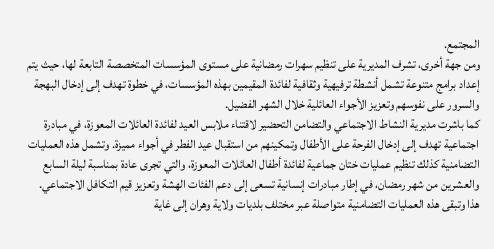المجتمع.
ومن جهة أخرى، تشرف المديرية على تنظيم سهرات رمضانية على مستوى المؤسسات المتخصصة التابعة لها، حيث يتم إعداد برامج متنوعة تشمل أنشطة ترفيهية وثقافية لفائدة المقيمين بهذه المؤسسات، في خطوة تهدف إلى إدخال البهجة والسرور على نفوسهم وتعزيز الأجواء العائلية خلال الشهر الفضيل.
كما باشرت مديرية النشاط الاجتماعي والتضامن التحضير لاقتناء ملابس العيد لفائدة العائلات المعوزة، في مبادرة اجتماعية تهدف إلى إدخال الفرحة على الأطفال وتمكينهم من استقبال عيد الفطر في أجواء مميزة. وتشمل هذه العمليات التضامنية كذلك تنظيم عمليات ختان جماعية لفائدة أطفال العائلات المعوزة، والتي تجرى عادة بمناسبة ليلة السابع والعشرين من شهر رمضان، في إطار مبادرات إنسانية تسعى إلى دعم الفئات الهشة وتعزيز قيم التكافل الاجتماعي.
هذا وتبقى هذه العمليات التضامنية متواصلة عبر مختلف بلديات ولاية وهران إلى غاية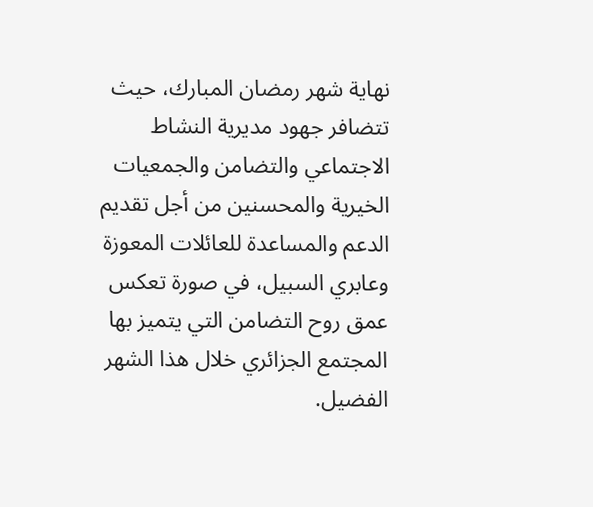نهاية شهر رمضان المبارك، حيث تتضافر جهود مديرية النشاط الاجتماعي والتضامن والجمعيات الخيرية والمحسنين من أجل تقديم الدعم والمساعدة للعائلات المعوزة وعابري السبيل، في صورة تعكس عمق روح التضامن التي يتميز بها المجتمع الجزائري خلال هذا الشهر الفضيل.